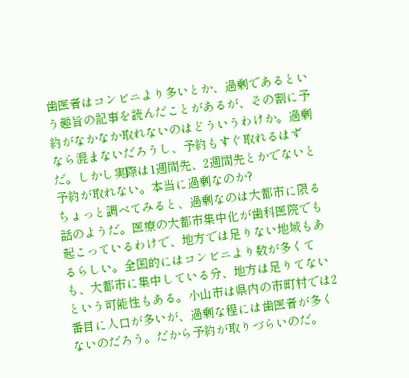歯医者はコンビニより多いとか、過剰であるという趣旨の記事を読んだことがあるが、その割に予約がなかなか取れないのはどういうわけか。過剰なら混まないだろうし、予約もすぐ取れるはずだ。しかし実際は1週間先、2週間先とかでないと予約が取れない。本当に過剰なのか?
ちょっと調べてみると、過剰なのは大都市に限る話のようだ。医療の大都市集中化が歯科医院でも起こっているわけで、地方では足りない地域もあるらしい。全国的にはコンビニより数が多くても、大都市に集中している分、地方は足りてないという可能性もある。小山市は県内の市町村では2番目に人口が多いが、過剰な程には歯医者が多くないのだろう。だから予約が取りづらいのだ。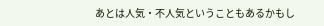あとは人気・不人気ということもあるかもし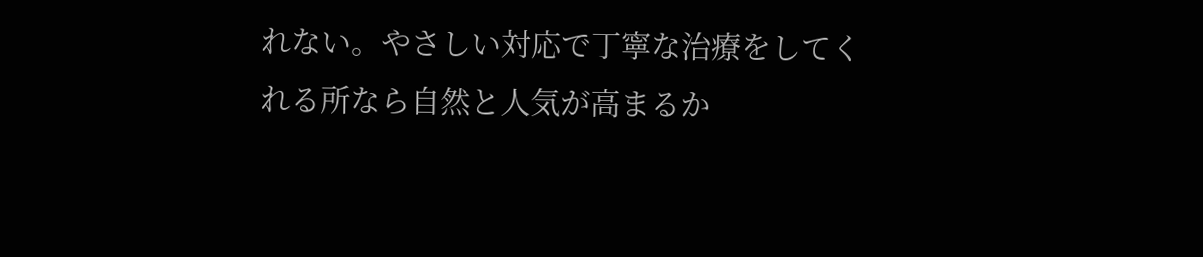れない。やさしい対応で丁寧な治療をしてくれる所なら自然と人気が高まるか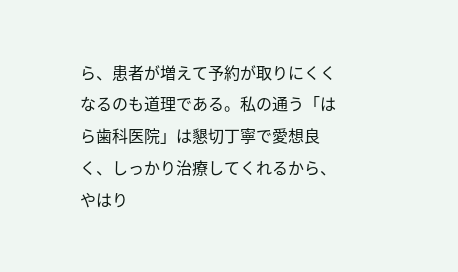ら、患者が増えて予約が取りにくくなるのも道理である。私の通う「はら歯科医院」は懇切丁寧で愛想良く、しっかり治療してくれるから、やはり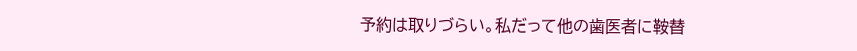予約は取りづらい。私だって他の歯医者に鞍替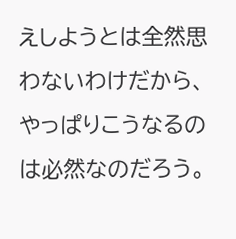えしようとは全然思わないわけだから、やっぱりこうなるのは必然なのだろう。